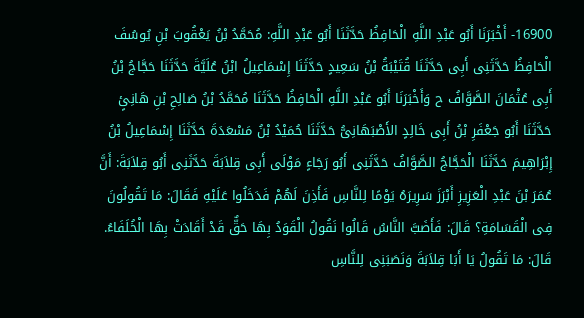16900- أَخْبَرَنَا أَبُو عَبْدِ اللَّهِ الْحَافِظُ حَدَّثَنَا أَبُو عَبْدِ اللَّهِ: مُحَمَّدُ بْنُ يَعْقُوبَ بْنِ يُوسُفَ الْحَافِظُ حَدَّثَنِى أَبِى حَدَّثَنَا قُتَيْبَةُ بْنُ سَعِيدٍ حَدَّثَنَا إِسْمَاعِيلُ ابْنُ عُلَيَّةَ حَدَّثَنَا حَجَّاجُ بْنُ أَبِى عُثْمَانَ الصَّوَّافُ ح وَأَخْبَرَنَا أَبُو عَبْدِ اللَّهِ الْحَافِظُ حَدَّثَنَا مُحَمَّدُ بْنُ صَالِحِ بْنِ هَانِئٍ حَدَّثَنَا أَبُو جَعْفَرِ بْنُ أَبِى خَالِدٍ الأَصْبَهَانِىُّ حَدَّثَنَا حُمَيْدُ بْنُ مَسْعَدَةَ حَدَّثَنَا إِسْمَاعِيلُ بْنُ إِبْرَاهِيمَ حَدَّثَنَا الْحَجَّاجُ الصَّوَّافُ حَدَّثَنِى أَبُو رَجَاءٍ مَوْلَى أَبِى قِلاَبَةَ حَدَّثَنِى أَبُو قِلاَبَةَ: أَنَّ عُمَرَ بْنَ عَبْدِ الْعَزِيزِ أَبْرَزَ سَرِيرَهُ يَوْمًا لِلنَّاسِ فَأَذِنَ لَهُمْ فَدَخَلُوا عَلَيْهِ فَقَالَ: مَا تَقُولُونَ فِى الْقَسَامَةِ؟ قَالَ: فَأَضَبَّ النَّاسُ قَالُوا نَقُولُ الْقَوَدُ بِهَا حَقٌّ قَدْ أَقَادَتْ بِهَا الْخُلَفَاءُ. قَالَ: مَا تَقُولُ يَا أَبَا قِلاَبَةَ وَنَصَبَنِى لِلنَّاسِ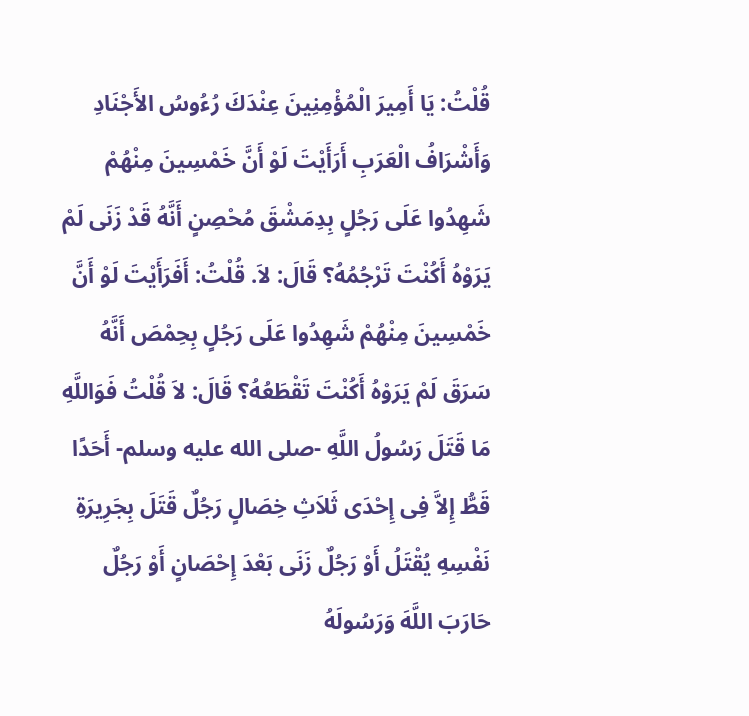قُلْتُ: يَا أَمِيرَ الْمُؤْمِنِينَ عِنْدَكَ رُءُوسُ الأَجْنَادِ وَأَشْرَافُ الْعَرَبِ أَرَأَيْتَ لَوْ أَنَّ خَمْسِينَ مِنْهُمْ شَهِدُوا عَلَى رَجُلٍ بِدِمَشْقَ مُحْصِنٍ أَنَّهُ قَدْ زَنَى لَمْ يَرَوْهُ أَكُنْتَ تَرْجُمُهُ؟ قَالَ: لاَ. قُلْتُ: أَفَرَأَيْتَ لَوْ أَنَّ خَمْسِينَ مِنْهُمْ شَهِدُوا عَلَى رَجُلٍ بِحِمْصَ أَنَّهُ سَرَقَ لَمْ يَرَوْهُ أَكُنْتَ تَقْطَعُهُ؟ قَالَ: لاَ قُلْتُ فَوَاللَّهِ مَا قَتَلَ رَسُولُ اللَّهِ -صلى الله عليه وسلم- أَحَدًا قَطُّ إِلاَّ فِى إِحْدَى ثَلاَثِ خِصَالٍ رَجُلٌ قَتَلَ بِجَرِيرَةِ نَفْسِهِ يُقْتَلُ أَوْ رَجُلٌ زَنَى بَعْدَ إِحْصَانٍ أَوْ رَجُلٌ حَارَبَ اللَّهَ وَرَسُولَهُ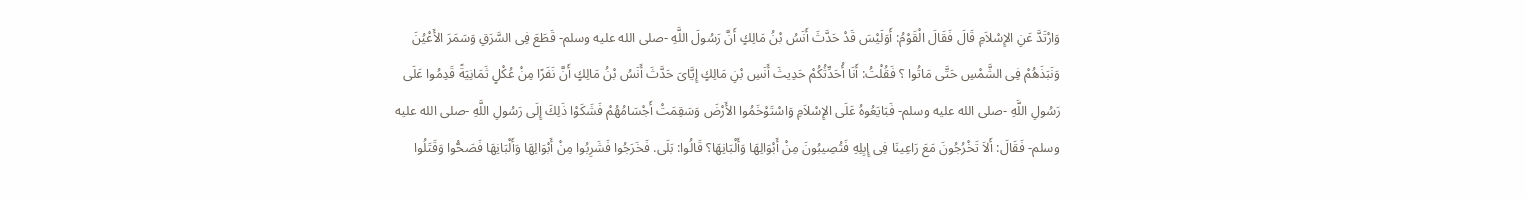وَارْتَدَّ عَنِ الإِسْلاَمِ قَالَ فَقَالَ الْقَوْمُ: أَوَلَيْسَ قَدْ حَدَّثَ أَنَسُ بْنُ مَالِكٍ أَنَّ رَسُولَ اللَّهِ -صلى الله عليه وسلم- قَطَعَ فِى السَّرَقِ وَسَمَرَ الأَعْيُنَ وَنَبَذَهُمْ فِى الشَّمْسِ حَتَّى مَاتُوا ؟ فَقُلْتُ: أَنَا أُحَدِّثُكُمْ حَدِيثَ أَنَسِ بْنِ مَالِكٍ إِيَّاىَ حَدَّثَ أَنَسُ بْنُ مَالِكٍ أَنَّ نَفَرًا مِنْ عُكْلٍ ثَمَانِيَةً قَدِمُوا عَلَى رَسُولِ اللَّهِ -صلى الله عليه وسلم- فَبَايَعُوهُ عَلَى الإِسْلاَمِ وَاسْتَوْخَمُوا الأَرْضَ وَسَقِمَتْ أَجْسَامُهُمْ فَشَكَوْا ذَلِكَ إِلَى رَسُولِ اللَّهِ -صلى الله عليه وسلم- فَقَالَ: أَلاَ تَخْرُجُونَ مَعَ رَاعِينَا فِى إِبِلِهِ فَتُصِيبُونَ مِنْ أَبْوَالِهَا وَأَلْبَانِهَا؟ قَالُوا: بَلَى. فَخَرَجُوا فَشَرِبُوا مِنْ أَبْوَالِهَا وَأَلْبَانِهَا فَصَحُّوا وَقَتَلُوا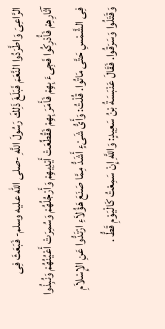الرَّاعِىَ وَاطَّرَدُوا النَّعَمَ فَبَلَغَ ذَلِكَ رَسُولَ اللَّهِ -صلى الله عليه وسلم- فَبَعَثَ فِى آثَارِهِمْ فَأُدْرِكُوا فَجِىءَ بِهِمْ فَأَمَرَ بِهِمْ فَقُطِّعَتْ أَيْدِيهِمْ وَأَرْجُلُهُمْ وَسُمِرَتْ أَعْيُنُهُمْ وَنُبِذُوا فِى الشَّمْسِ حَتَّى مَاتُوا. قُلْتُ: وَأَىُّ شَىْءٍ أَشَدُّ مِمَّا صَنَعَ هَؤُلاَءِ ارْتَدُّوا عَنِ الإِسْلاَمِ وَقَتَلُوا وَسَرَقُوا. فَقَالَ عَنْبَسَةُ بْنُ سَعِيدٍ: وَاللَّهِ إِنْ سَمِعْتُ كَالْيَوْمِ قَطُّ .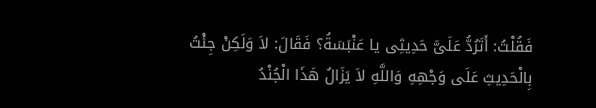فَقُلْتُ: أَتَرُدُّ عَلَىَّ حَدِيثِى يا عَنْبَسَةُ؟ فَقَالَ: لاَ وَلَكِنْ جِئْتُ بِالْحَدِيثِ عَلَى وَجْهِهِ وَاللَّهِ لاَ يَزَالُ هَذَا الْجُنْدُ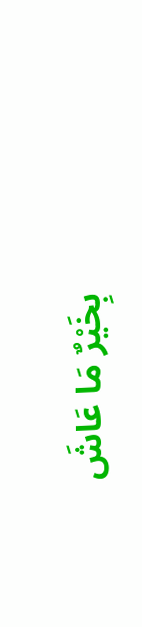بِخَيْرٌ مَا عَاشَ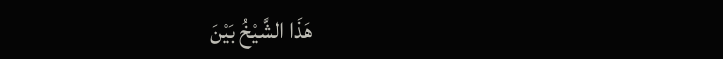هَذَا الشَّيْخُ بَيْنَ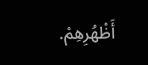أَظْهُرِهِمْ.